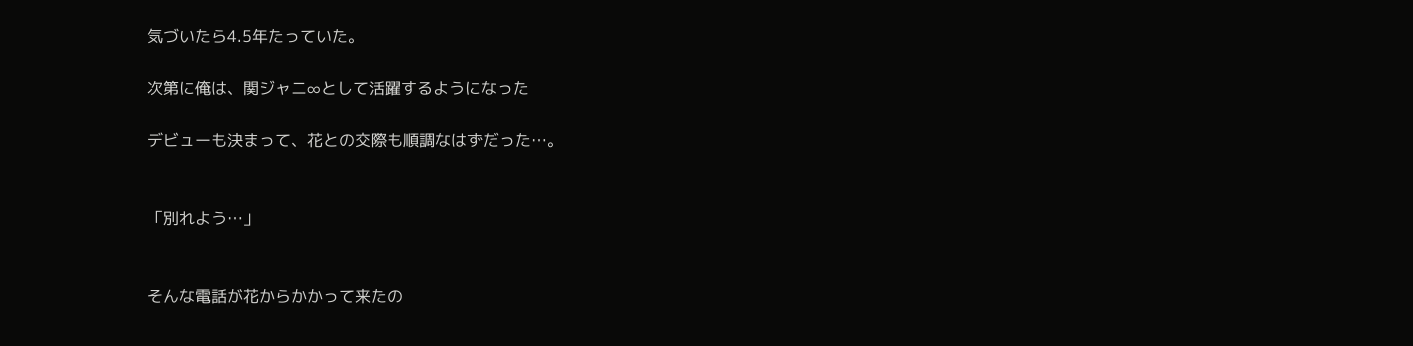気づいたら4.5年たっていた。

次第に俺は、関ジャニ∞として活躍するようになった

デビューも決まって、花との交際も順調なはずだった…。


「別れよう…」


そんな電話が花からかかって来たの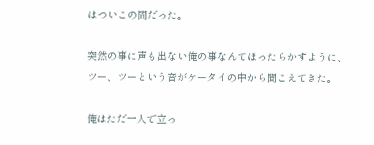はついこの間だった。

突然の事に声も出ない俺の事なんてほったらかすように、ツー、ツーという音がケータイの中から聞こえてきた。

俺はただ一人で立っ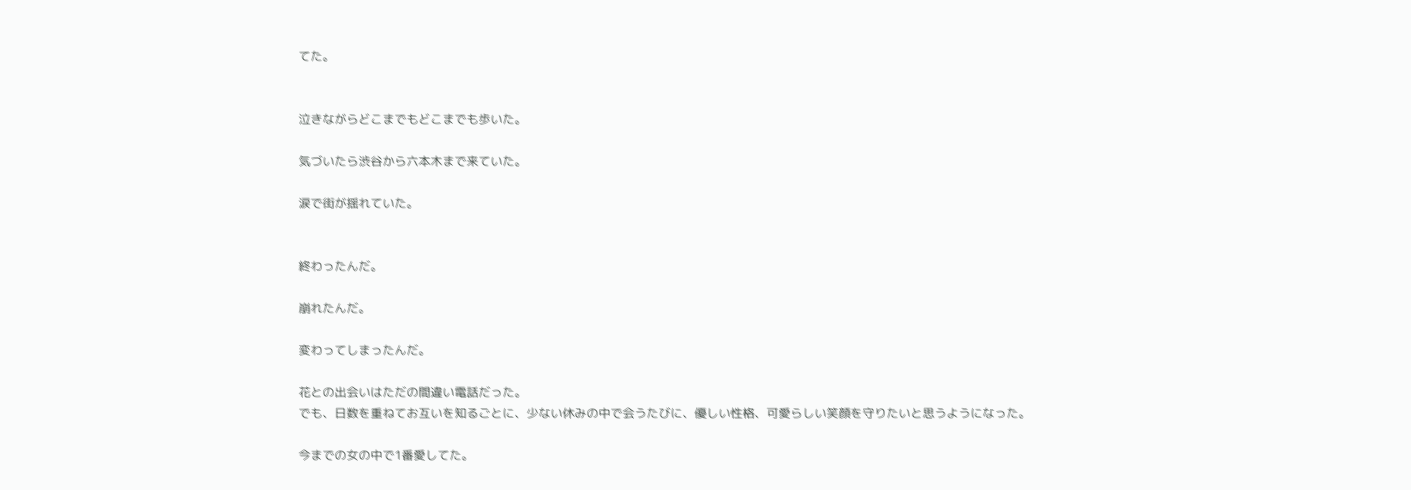てた。


泣きながらどこまでもどこまでも歩いた。

気づいたら渋谷から六本木まで来ていた。

涙で街が揺れていた。


終わったんだ。

崩れたんだ。

変わってしまったんだ。

花との出会いはただの間違い電話だった。
でも、日数を重ねてお互いを知るごとに、少ない休みの中で会うたびに、優しい性格、可愛らしい笑顔を守りたいと思うようになった。

今までの女の中で1番愛してた。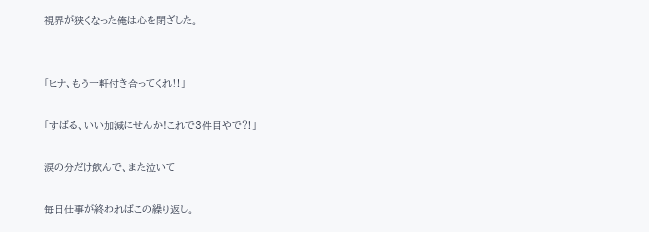視界が狭くなった俺は心を閉ざした。


「ヒナ、もう一軒付き合ってくれ‼」

「すばる、いい加減にせんか!これで3件目やで⁈」

涙の分だけ飲んで、また泣いて

毎日仕事が終わればこの繰り返し。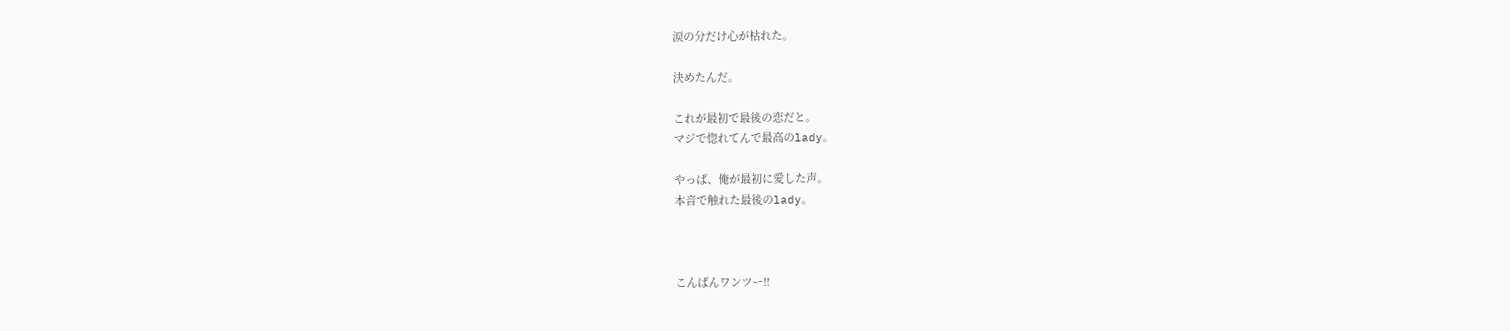涙の分だけ心が枯れた。

決めたんだ。

これが最初で最後の恋だと。
マジで惚れてんで最高のlady。

やっぱ、俺が最初に愛した声。
本音で触れた最後のlady。



こんばんワンツー‼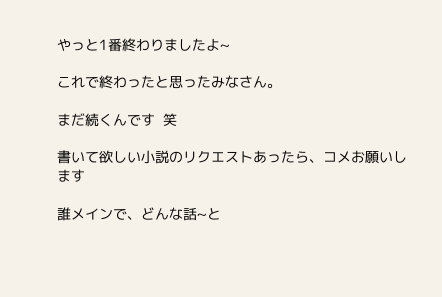やっと1番終わりましたよ~

これで終わったと思ったみなさん。

まだ続くんです  笑

書いて欲しい小説のリクエストあったら、コメお願いします

誰メインで、どんな話~と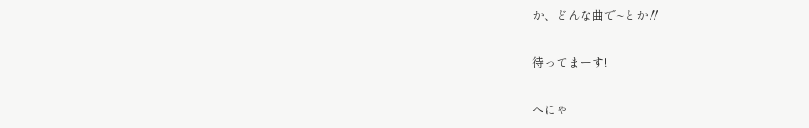か、どんな曲で~とか‼

待ってまーす!

へにゃ